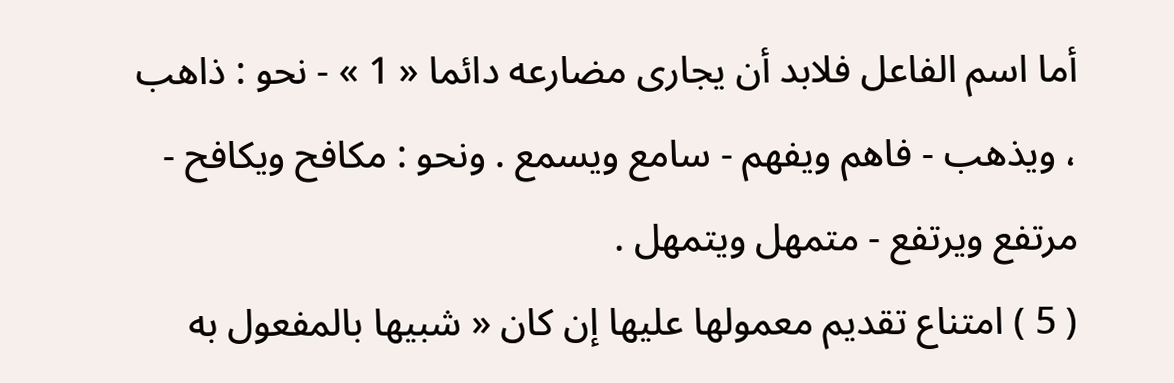أما اسم الفاعل فلابد أن يجارى مضارعه دائما « 1 » - نحو : ذاهب ، ويذهب - فاهم ويفهم - سامع ويسمع . ونحو : مكافح ويكافح - مرتفع ويرتفع - متمهل ويتمهل .
( 5 ) امتناع تقديم معمولها عليها إن كان « شبيها بالمفعول به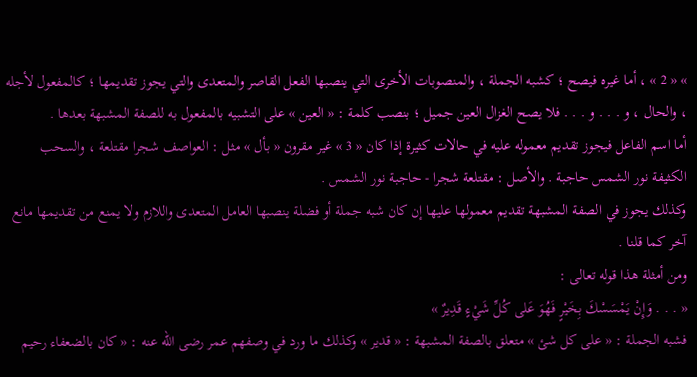» « 2 » ، أما غيره فيصح ؛ كشبه الجملة ، والمنصوبات الأخرى التي ينصبها الفعل القاصر والمتعدى والتي يجوز تقديمها ؛ كالمفعول لأجله ، والحال ، و . . . و . . . فلا يصح الغزال العين جميل ؛ بنصب كلمة : « العين » على التشبيه بالمفعول به للصفة المشبهة بعدها .
أما اسم الفاعل فيجوز تقديم معموله عليه في حالات كثيرة إذا كان « 3 » غير مقرون « بأل » مثل : العواصف شجرا مقتلعة ، والسحب الكثيفة نور الشمس حاجبة . والأصل : مقتلعة شجرا - حاجبة نور الشمس .
وكذلك يجوز في الصفة المشبهة تقديم معمولها عليها إن كان شبه جملة أو فضلة ينصبها العامل المتعدى واللازم ولا يمنع من تقديمها مانع آخر كما قلنا .
ومن أمثلة هذا قوله تعالى :
« . . . وَإِنْ يَمْسَسْكَ بِخَيْرٍ فَهُوَ عَلى كُلِّ شَيْءٍ قَدِيرٌ »
فشبه الجملة : « على كل شئ » متعلق بالصفة المشبهة : « قدير » وكذلك ما ورد في وصفهم عمر رضى اللّه عنه : « كان بالضعفاء رحيم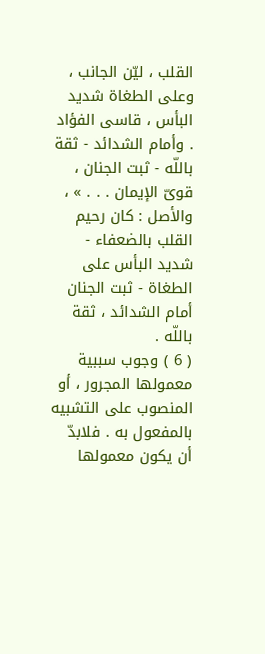القلب ، ليّن الجانب ، وعلى الطغاة شديد البأس ، قاسى الفؤاد . وأمام الشدائد - ثقة باللّه - ثبت الجنان ، قوىّ الإيمان . . . » ، والأصل : كان رحيم القلب بالضعفاء - شديد البأس على الطغاة - ثبت الجنان أمام الشدائد ، ثقة باللّه .
( 6 ) وجوب سببية معمولها المجرور ، أو المنصوب على التشبيه بالمفعول به . فلابدّ أن يكون معمولها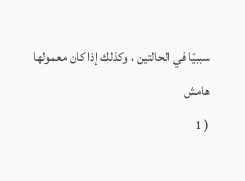سببيّا في الحالتين ، وكذلك إذا كان معمولها
هامش
( 1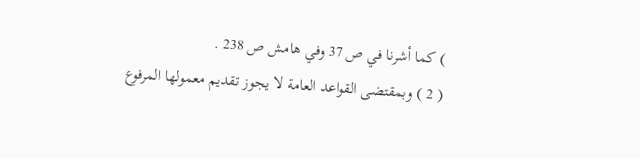) كما أشرنا في ص 37 وفي هامش ص 238 .
( 2 ) وبمقتضى القواعد العامة لا يجوز تقديم معمولها المرفوع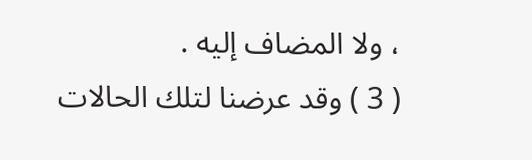، ولا المضاف إليه .
( 3 ) وقد عرضنا لتلك الحالات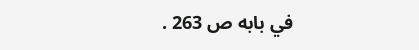في بابه ص 263 .